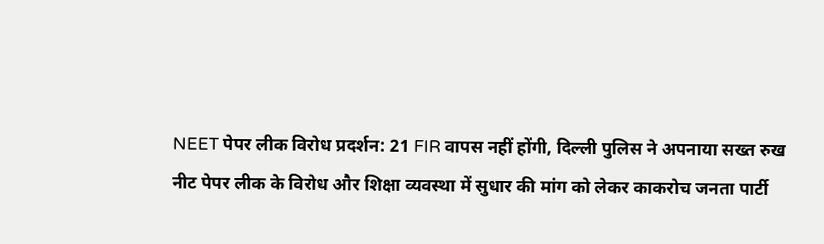NEET पेपर लीक विरोध प्रदर्शन: 21 FIR वापस नहीं होंगी, दिल्ली पुलिस ने अपनाया सख्त रुख
नीट पेपर लीक के विरोध और शिक्षा व्यवस्था में सुधार की मांग को लेकर काकरोच जनता पार्टी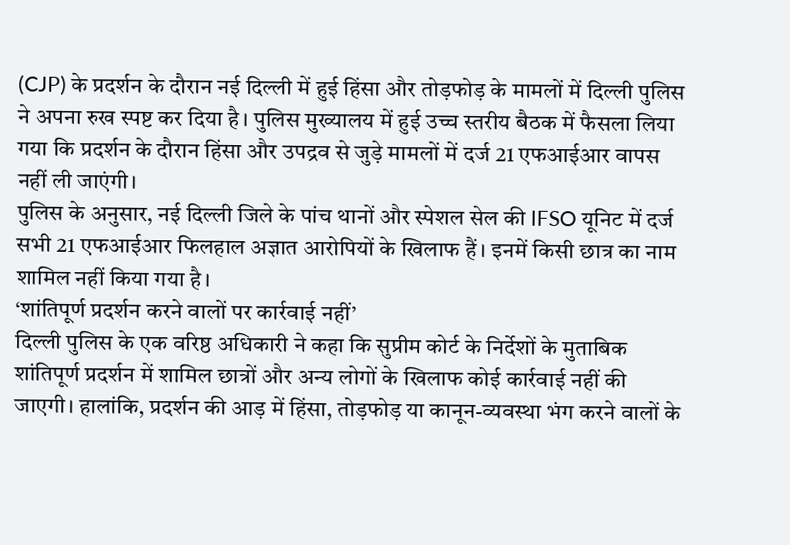(CJP) के प्रदर्शन के दौरान नई दिल्ली में हुई हिंसा और तोड़फोड़ के मामलों में दिल्ली पुलिस ने अपना रुख स्पष्ट कर दिया है। पुलिस मुख्यालय में हुई उच्च स्तरीय बैठक में फैसला लिया गया कि प्रदर्शन के दौरान हिंसा और उपद्रव से जुड़े मामलों में दर्ज 21 एफआईआर वापस नहीं ली जाएंगी।
पुलिस के अनुसार, नई दिल्ली जिले के पांच थानों और स्पेशल सेल की IFSO यूनिट में दर्ज सभी 21 एफआईआर फिलहाल अज्ञात आरोपियों के खिलाफ हैं। इनमें किसी छात्र का नाम शामिल नहीं किया गया है।
‘शांतिपूर्ण प्रदर्शन करने वालों पर कार्रवाई नहीं’
दिल्ली पुलिस के एक वरिष्ठ अधिकारी ने कहा कि सुप्रीम कोर्ट के निर्देशों के मुताबिक शांतिपूर्ण प्रदर्शन में शामिल छात्रों और अन्य लोगों के खिलाफ कोई कार्रवाई नहीं की जाएगी। हालांकि, प्रदर्शन की आड़ में हिंसा, तोड़फोड़ या कानून-व्यवस्था भंग करने वालों के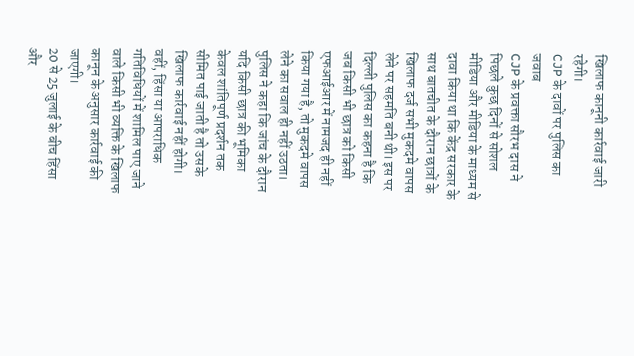खिलाफ कानूनी कार्रवाई जारी रहेगी।
CJP के दावों पर पुलिस का जवाब
CJP के प्रवक्ता सौरभ दास ने पिछले कुछ दिनों से सोशल मीडिया और मीडिया के माध्यम से दावा किया था कि केंद्र सरकार के साथ बातचीत के दौरान छात्रों के खिलाफ दर्ज सभी मुकदमे वापस लेने पर सहमति बनी थी। इस पर दिल्ली पुलिस का कहना है कि जब किसी भी छात्र को किसी एफआईआर में नामजद ही नहीं किया गया है, तो मुकदमे वापस लेने का सवाल ही नहीं उठता।
पुलिस ने कहा कि जांच के दौरान यदि किसी छात्र की भूमिका केवल शांतिपूर्ण प्रदर्शन तक सीमित पाई जाती है तो उसके खिलाफ कार्रवाई नहीं होगी। वहीं, हिंसा या आपराधिक गतिविधियों में शामिल पाए जाने वाले किसी भी व्यक्ति के खिलाफ कानून के अनुसार कार्रवाई की जाएगी।
20 से 25 जुलाई के बीच हिंसा और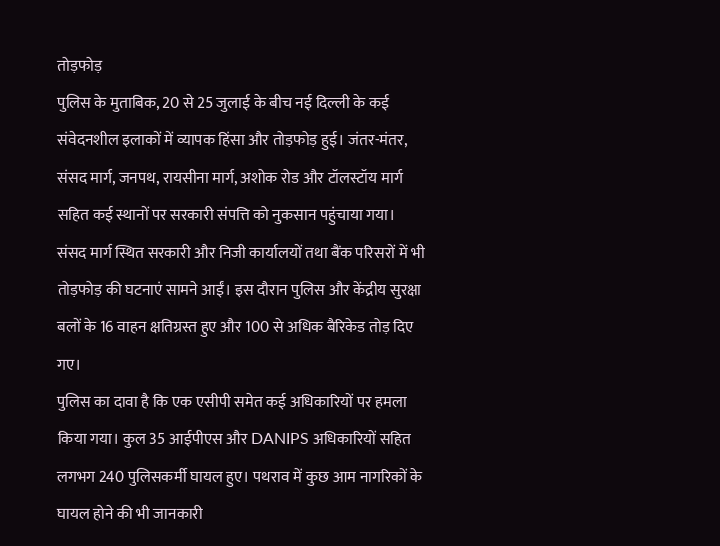तोड़फोड़
पुलिस के मुताबिक, 20 से 25 जुलाई के बीच नई दिल्ली के कई संवेदनशील इलाकों में व्यापक हिंसा और तोड़फोड़ हुई। जंतर-मंतर, संसद मार्ग, जनपथ, रायसीना मार्ग, अशोक रोड और टॉलस्टॉय मार्ग सहित कई स्थानों पर सरकारी संपत्ति को नुकसान पहुंचाया गया।
संसद मार्ग स्थित सरकारी और निजी कार्यालयों तथा बैंक परिसरों में भी तोड़फोड़ की घटनाएं सामने आईं। इस दौरान पुलिस और केंद्रीय सुरक्षा बलों के 16 वाहन क्षतिग्रस्त हुए और 100 से अधिक बैरिकेड तोड़ दिए गए।
पुलिस का दावा है कि एक एसीपी समेत कई अधिकारियों पर हमला किया गया। कुल 35 आईपीएस और DANIPS अधिकारियों सहित लगभग 240 पुलिसकर्मी घायल हुए। पथराव में कुछ आम नागरिकों के घायल होने की भी जानकारी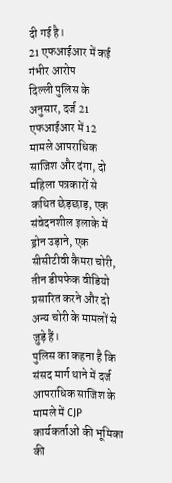दी गई है।
21 एफआईआर में कई गंभीर आरोप
दिल्ली पुलिस के अनुसार, दर्ज 21 एफआईआर में 12 मामले आपराधिक साजिश और दंगा, दो महिला पत्रकारों से कथित छेड़छाड़, एक संवेदनशील इलाके में ड्रोन उड़ाने, एक सीसीटीवी कैमरा चोरी, तीन डीपफेक वीडियो प्रसारित करने और दो अन्य चोरी के मामलों से जुड़े हैं।
पुलिस का कहना है कि संसद मार्ग थाने में दर्ज आपराधिक साजिश के मामले में CJP कार्यकर्ताओं की भूमिका की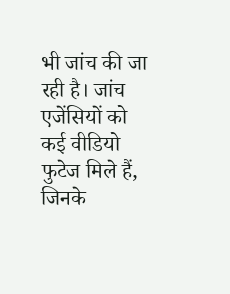भी जांच की जा रही है। जांच एजेंसियों को कई वीडियो फुटेज मिले हैं, जिनके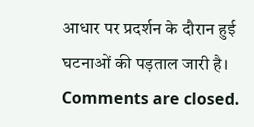आधार पर प्रदर्शन के दौरान हुई घटनाओं की पड़ताल जारी है।
Comments are closed.